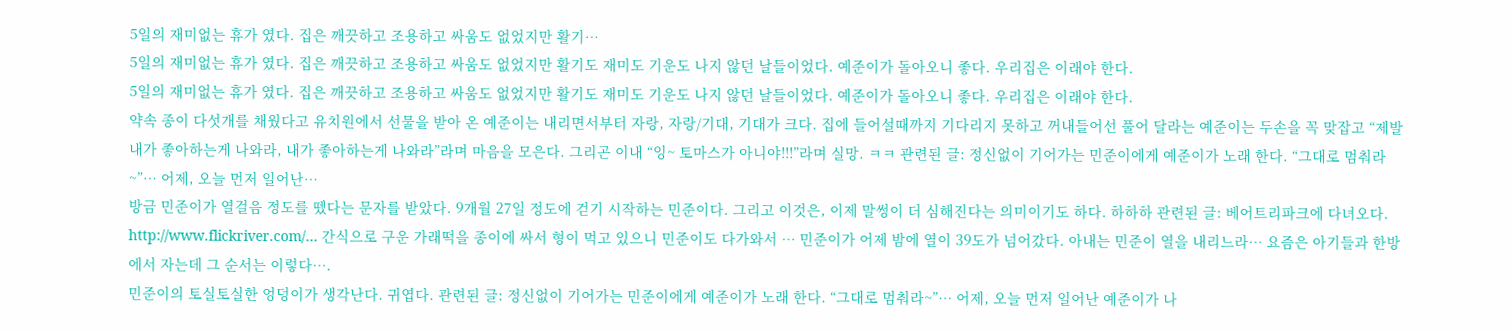5일의 재미없는 휴가 였다. 집은 깨끗하고 조용하고 싸움도 없었지만 활기…
5일의 재미없는 휴가 였다. 집은 깨끗하고 조용하고 싸움도 없었지만 활기도 재미도 기운도 나지 않던 날들이었다. 예준이가 돌아오니 좋다. 우리집은 이래야 한다.
5일의 재미없는 휴가 였다. 집은 깨끗하고 조용하고 싸움도 없었지만 활기도 재미도 기운도 나지 않던 날들이었다. 예준이가 돌아오니 좋다. 우리집은 이래야 한다.
약속 종이 다섯개를 채웠다고 유치원에서 선물을 받아 온 예준이는 내리면서부터 자랑, 자랑/기대, 기대가 크다. 집에 들어설때까지 기다리지 못하고 꺼내들어선 풀어 달라는 예준이는 두손을 꼭 맞잡고 “제발 내가 좋아하는게 나와라, 내가 좋아하는게 나와라”라며 마음을 모은다. 그리곤 이내 “잉~ 토마스가 아니야!!!”라며 실망. ㅋㅋ 관련된 글: 정신없이 기어가는 민준이에게 예준이가 노래 한다. “그대로 멈춰라~”… 어제, 오늘 먼저 일어난…
방금 민준이가 열걸음 정도를 뗐다는 문자를 받았다. 9개월 27일 정도에 걷기 시작하는 민준이다. 그리고 이것은, 이제 말썽이 더 심해진다는 의미이기도 하다. 하하하 관련된 글: 베어트리파크에 다녀오다. http://www.flickriver.com/… 간식으로 구운 가래떡을 종이에 싸서 형이 먹고 있으니 민준이도 다가와서 … 민준이가 어제 밤에 열이 39도가 넘어갔다. 아내는 민준이 열을 내리느라… 요즘은 아기들과 한방에서 자는데 그 순서는 이렇다….
민준이의 토실토실한 엉덩이가 생각난다. 귀엽다. 관련된 글: 정신없이 기어가는 민준이에게 예준이가 노래 한다. “그대로 멈춰라~”… 어제, 오늘 먼저 일어난 예준이가 나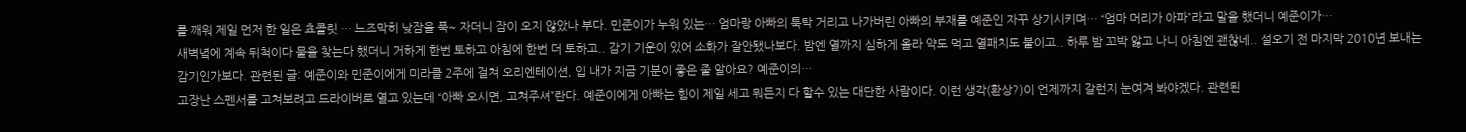를 깨워 제일 먼저 한 일은 쵸콜릿 … 느즈막히 낮잠을 푹~ 자더니 잠이 오지 않았나 부다. 민준이가 누워 있는… 엄마랑 아빠의 툭탁 거리고 나가버린 아빠의 부재를 예준인 자꾸 상기시키며… “엄마 머리가 아파”라고 말을 했더니 예준이가…
새벽녘에 계속 뒤척이다 물을 찾는다 했더니 거하게 한번 토하고 아침에 한번 더 토하고.. 감기 기운이 있어 소화가 잘안됐나보다. 밤엔 열까지 심하게 올라 약도 먹고 열패치도 붙이고.. 하루 밤 꼬박 앓고 나니 아침엔 괜찮네.. 설오기 전 마지막 2010년 보내는 감기인가보다. 관련된 글: 예준이와 민준이에게 미라클 2주에 걸쳐 오리엔테이션, 입 내가 지금 기분이 좋은 줄 알아요? 예준이의…
고장난 스펜서를 고쳐보려고 드라이버로 열고 있는데 “아빠 오시면, 고쳐주셔”란다. 예준이에게 아빠는 힘이 제일 세고 뭐든지 다 할수 있는 대단한 사람이다. 이런 생각(환상?)이 언제까지 갈런지 눈여겨 봐야겠다. 관련된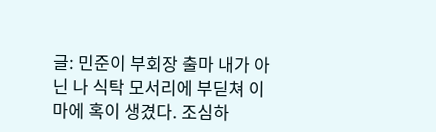글: 민준이 부회장 출마 내가 아닌 나 식탁 모서리에 부딛쳐 이마에 혹이 생겼다. 조심하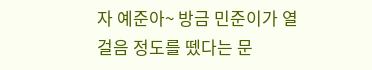자 예준아~ 방금 민준이가 열걸음 정도를 뗐다는 문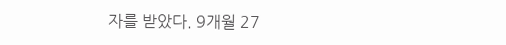자를 받았다. 9개월 27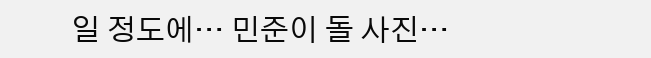일 정도에… 민준이 돌 사진…